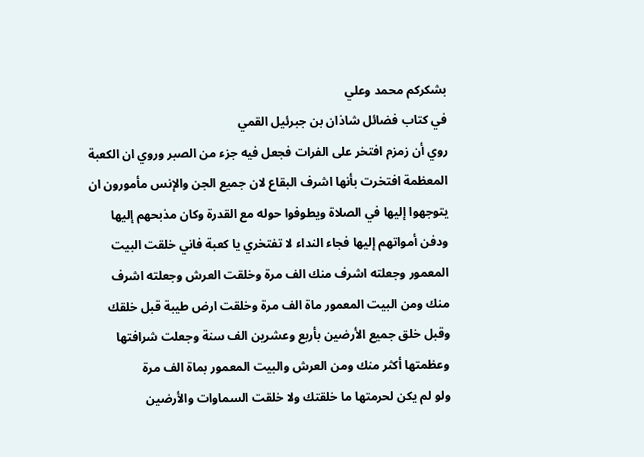بشكركم محمد وعلي
في كتاب فضائل شاذان بن جبرئيل القمي
روي أن زمزم افتخر على الفرات فجعل فيه جزء من الصبر وروي ان الكعبة
المعظمة افتخرت بأنها اشرف البقاع لان جميع الجن والإنس مأمورون ان
يتوجهوا إليها في الصلاة ويطوفوا حوله مع القدرة وكان مذبحهم إليها
ودفن أمواتهم إليها فجاء النداء لا تفتخري يا كعبة فاني خلقت البيت
المعمور وجعلته اشرف منك الف مرة وخلقت العرش وجعلته اشرف
منك ومن البيت المعمور ماة الف مرة وخلقت ارض طيبة قبل خلقك
وقبل خلق جميع الأرضين بأربع وعشرين الف سنة وجعلت شرافتها
وعظمتها أكثر منك ومن العرش والبيت المعمور بماة الف مرة
ولو لم يكن لحرمتها ما خلقتك ولا خلقت السماوات والأرضين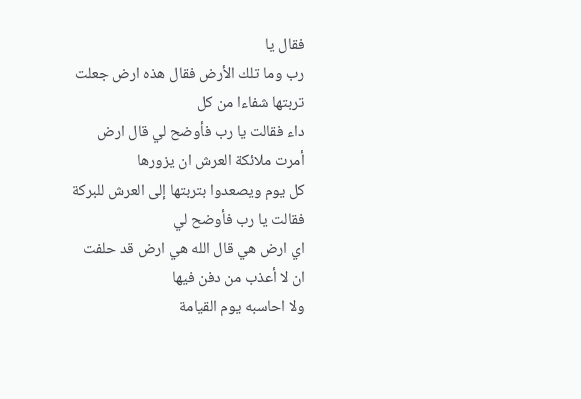فقال يا
رب وما تلك الأرض فقال هذه ارض جعلت تربتها شفاءا من كل
داء فقالت يا رب فأوضح لي قال ارض أمرت ملائكة العرش ان يزورها
كل يوم ويصعدوا بتربتها إلى العرش للبركة فقالت يا رب فأوضح لي
اي ارض هي قال الله هي ارض قد حلفت ان لا أعذب من دفن فيها
ولا احاسبه يوم القيامة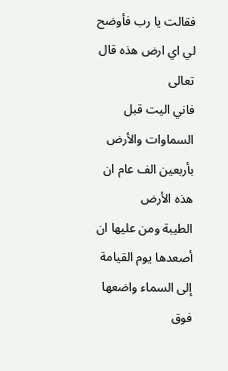فقالت يا رب فأوضح لي اي ارض هذه قال تعالى
فاني اليت قبل السماوات والأرض بأربعين الف عام ان هذه الأرض
الطيبة ومن عليها ان أصعدها يوم القيامة إلى السماء واضعها فوق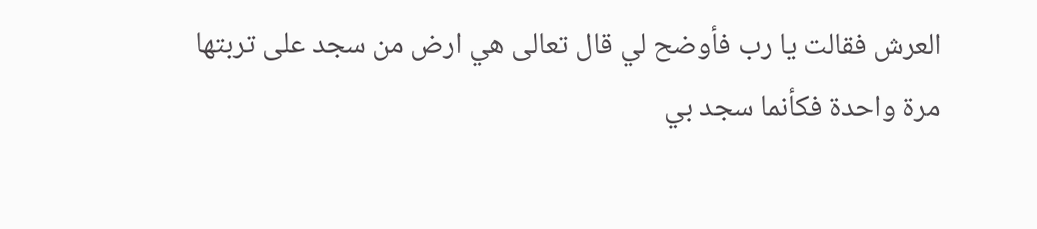العرش فقالت يا رب فأوضح لي قال تعالى هي ارض من سجد على تربتها
مرة واحدة فكأنما سجد بي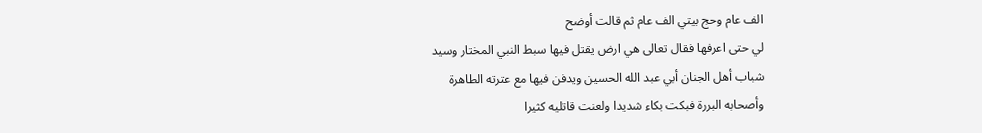الف عام وحج بيتي الف عام ثم قالت أوضح
لي حتى اعرفها فقال تعالى هي ارض يقتل فيها سبط النبي المختار وسيد
شباب أهل الجنان أبي عبد الله الحسين ويدفن فيها مع عترته الطاهرة
وأصحابه البررة فبكت بكاء شديدا ولعنت قاتليه كثيرا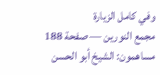وفي كامل الزيارة
مجمع النورين — صفحة 188
مساهمون: الشيخ أبو الحسن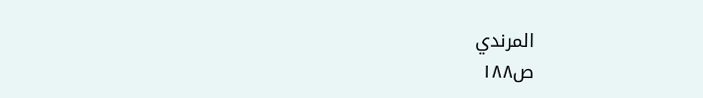المرندي
ص١٨٨